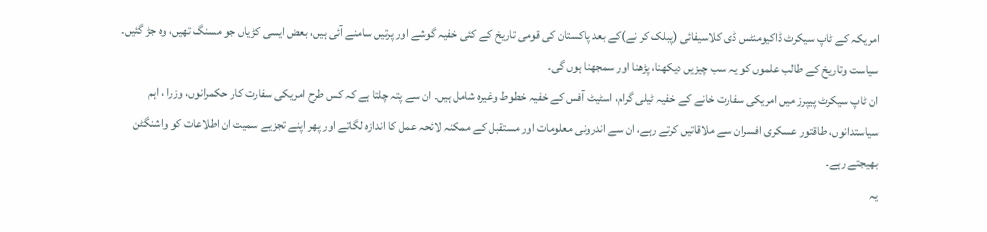امریکہ کے ٹاپ سیکرٹ ڈاکیومنٹس ڈی کلاسیفائی (پبلک کر نے)کے بعد پاکستان کی قومی تاریخ کے کئی خفیہ گوشے اور پرتیں سامنے آئی ہیں، بعض ایسی کڑیاں جو مسنگ تھیں، وہ جڑ گئیں۔ سیاست وتاریخ کے طالب علموں کو یہ سب چیزیں دیکھنا، پڑھنا اور سمجھنا ہوں گی۔
ان ٹاپ سیکرٹ پیپرز میں امریکی سفارت خانے کے خفیہ ٹیلی گرام، اسٹیٹ آفس کے خفیہ خطوط وغیرہ شامل ہیں۔ ان سے پتہ چلتا ہے کہ کس طرح امریکی سفارت کار حکمرانوں، وزرا ، اہم سیاستدانوں، طاقتور عسکری افسران سے ملاقاتیں کرتے رہے، ان سے اندرونی معلومات اور مستقبل کے ممکنہ لائحہ عمل کا اندازہ لگاتے اور پھر اپنے تجزیے سمیت ان اطلاعات کو واشنگٹن بھیجتے رہے۔
یہ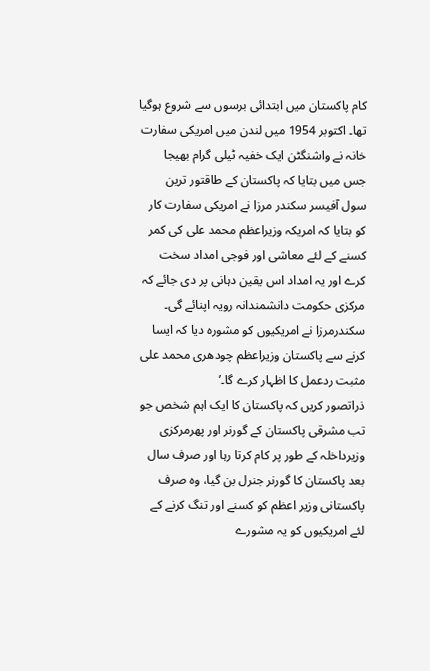کام پاکستان میں ابتدائی برسوں سے شروع ہوگیا تھا۔ اکتوبر 1954 میں لندن میں امریکی سفارت خانہ نے واشنگٹن ایک خفیہ ٹیلی گرام بھیجا جس میں بتایا کہ پاکستان کے طاقتور ترین سول آفیسر سکندر مرزا نے امریکی سفارت کار کو بتایا کہ امریکہ وزیراعظم محمد علی کی کمر کسنے کے لئے معاشی اور فوجی امداد سخت کرے اور یہ امداد اس یقین دہانی پر دی جائے کہ مرکزی حکومت دانشمندانہ رویہ اپنائے گی۔ سکندرمرزا نے امریکیوں کو مشورہ دیا کہ ایسا کرنے سے پاکستان وزیراعظم چودھری محمد علی مثبت ردعمل کا اظہار کرے گا۔’
ذراتصور کریں کہ پاکستان کا ایک اہم شخص جو تب مشرقی پاکستان کے گورنر اور پھرمرکزی وزیرداخلہ کے طور پر کام کرتا رہا اور صرف سال بعد پاکستان کا گورنر جنرل بن گیا، وہ صرف پاکستانی وزیر اعظم کو کسنے اور تنگ کرنے کے لئے امریکیوں کو یہ مشورے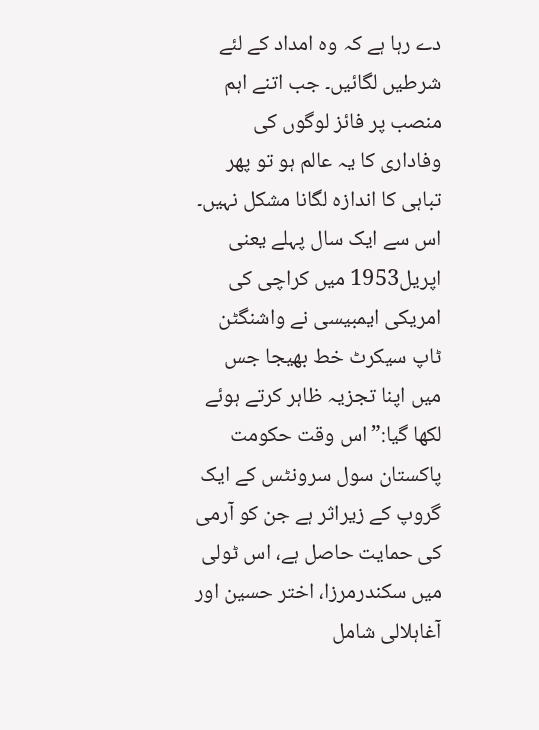دے رہا ہے کہ وہ امداد کے لئے شرطیں لگائیں۔ جب اتنے اہم منصب پر فائز لوگوں کی وفاداری کا یہ عالم ہو تو پھر تباہی کا اندازہ لگانا مشکل نہیں۔
اس سے ایک سال پہلے یعنی اپریل1953 میں کراچی کی امریکی ایمبیسی نے واشنگٹن ٹاپ سیکرٹ خط بھیجا جس میں اپنا تجزیہ ظاہر کرتے ہوئے لکھا گیا:”اس وقت حکومت پاکستان سول سرونٹس کے ایک گروپ کے زیراثر ہے جن کو آرمی کی حمایت حاصل ہے، اس ٹولی میں سکندرمرزا، اختر حسین اور آغاہلالی شامل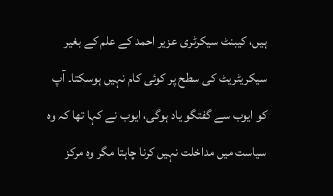ہیں، کیبنٹ سیکرٹری عزیر احمد کے علم کے بغیر سیکریٹریٹ کی سطح پر کوئی کام نہیں ہوسکتا۔ آپ کو ایوب سے گفتگو یاد ہوگی، ایوب نے کہا تھا کہ وہ سیاست میں مداخلت نہیں کرنا چاہتا مگر وہ مرکز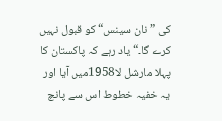کی ”نان سینس“ کو قبول نہیں کرے گا۔“ یاد رہے کہ پاکستان کا پہلا مارشل لا1958میں آیا اور یہ خفیہ خطوط اس سے پانچ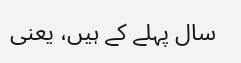سال پہلے کے ہیں، یعنی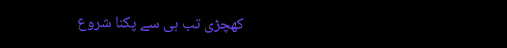کھچڑی تب ہی سے پکنا شروع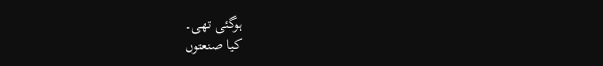ہوگئی تھی۔
کیا صنعتوں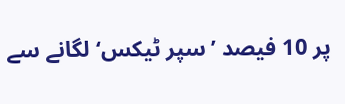پر 10 فیصد ’سپر ٹیکس‘ لگانے سے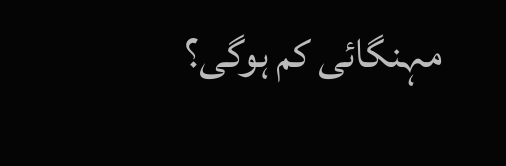مہنگائی کم ہوگی؟